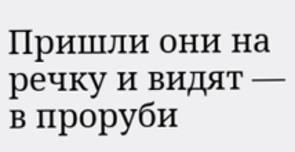Пришли они на речку и видят — в проруби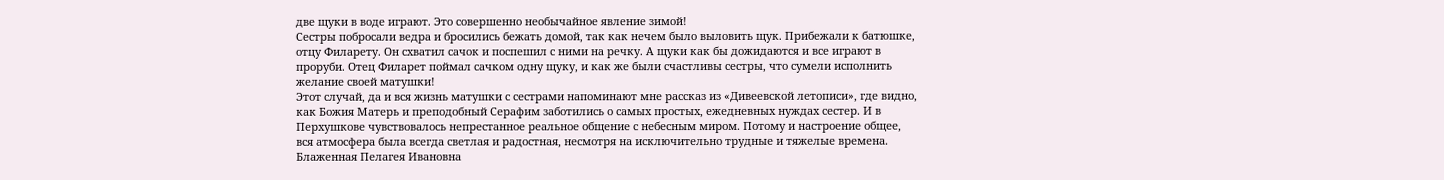две щуки в воде играют. Это совершенно необычайное явление зимой!
Сестры побросали ведра и бросились бежать домой, так как нечем было выловить щук. Прибежали к батюшке, отцу Филарету. Он схватил сачок и поспешил с ними на речку. А щуки как бы дожидаются и все играют в проруби. Отец Филарет поймал сачком одну щуку, и как же были счастливы сестры, что сумели исполнить желание своей матушки!
Этот случай, да и вся жизнь матушки с сестрами напоминают мне рассказ из «Дивеевской летописи», где видно, как Божия Матерь и преподобный Серафим заботились о самых простых, ежедневных нуждах сестер. И в Перхушкове чувствовалось непрестанное реальное общение с небесным миром. Потому и настроение общее, вся атмосфера была всегда светлая и радостная, несмотря на исключительно трудные и тяжелые времена.
Блаженная Пелагея Ивановна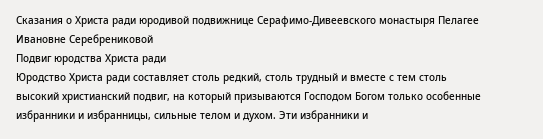Сказания о Христа ради юродивой подвижнице Серафимо-Дивеевского монастыря Пелагее Ивановне Серебрениковой
Подвиг юродства Христа ради
Юродство Христа ради составляет столь редкий, столь трудный и вместе с тем столь высокий христианский подвиг, на который призываются Господом Богом только особенные избранники и избранницы, сильные телом и духом. Эти избранники и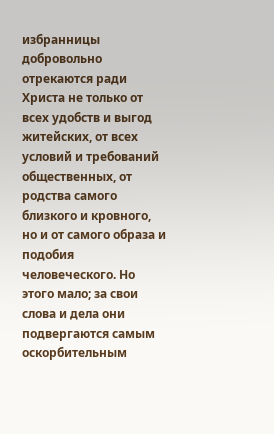избранницы добровольно отрекаются ради Христа не только от всех удобств и выгод житейских, от всех условий и требований общественных, от родства самого близкого и кровного, но и от самого образа и подобия человеческого. Но этого мало; за свои слова и дела они подвергаются самым оскорбительным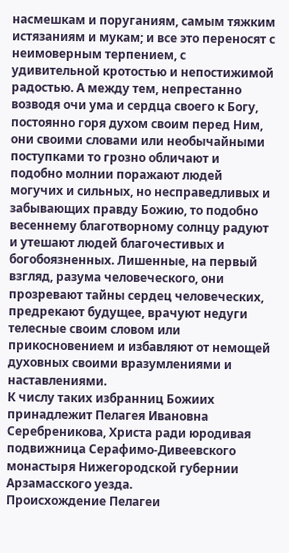насмешкам и поруганиям, самым тяжким истязаниям и мукам; и все это переносят с неимоверным терпением, с удивительной кротостью и непостижимой радостью. А между тем, непрестанно возводя очи ума и сердца своего к Богу, постоянно горя духом своим перед Ним, они своими словами или необычайными поступками то грозно обличают и подобно молнии поражают людей могучих и сильных, но несправедливых и забывающих правду Божию, то подобно весеннему благотворному солнцу радуют и утешают людей благочестивых и богобоязненных. Лишенные, на первый взгляд, разума человеческого, они прозревают тайны сердец человеческих, предрекают будущее, врачуют недуги телесные своим словом или прикосновением и избавляют от немощей духовных своими вразумлениями и наставлениями.
К числу таких избранниц Божиих принадлежит Пелагея Ивановна Серебреникова, Христа ради юродивая подвижница Серафимо-Дивеевского монастыря Нижегородской губернии Арзамасского уезда.
Происхождение Пелагеи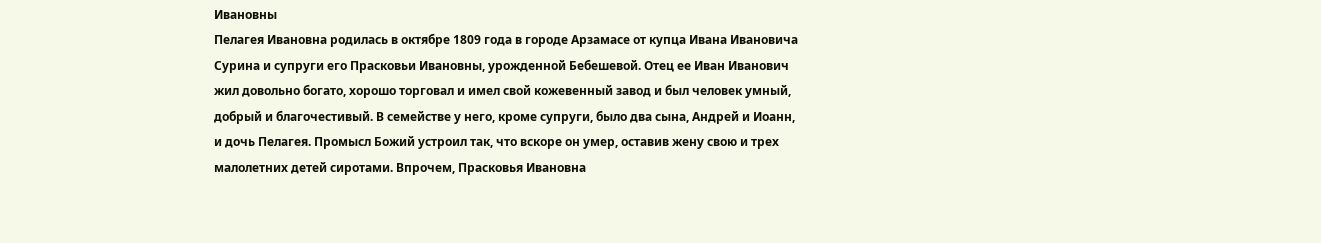Ивановны
Пелагея Ивановна родилась в октябре 1809 года в городе Арзамасе от купца Ивана Ивановича Сурина и супруги его Прасковьи Ивановны, урожденной Бебешевой. Отец ее Иван Иванович жил довольно богато, хорошо торговал и имел свой кожевенный завод и был человек умный, добрый и благочестивый. В семействе у него, кроме супруги, было два сына, Андрей и Иоанн, и дочь Пелагея. Промысл Божий устроил так, что вскоре он умер, оставив жену свою и трех малолетних детей сиротами. Впрочем, Прасковья Ивановна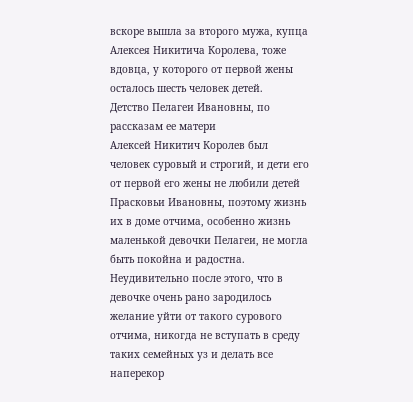вскоре вышла за второго мужа, купца Алексея Никитича Королева, тоже вдовца, у которого от первой жены осталось шесть человек детей.
Детство Пелагеи Ивановны, по рассказам ее матери
Алексей Никитич Королев был человек суровый и строгий, и дети его от первой его жены не любили детей Прасковьи Ивановны, поэтому жизнь их в доме отчима, особенно жизнь маленькой девочки Пелагеи, не могла быть покойна и радостна. Неудивительно после этого, что в девочке очень рано зародилось желание уйти от такого сурового отчима, никогда не вступать в среду таких семейных уз и делать все наперекор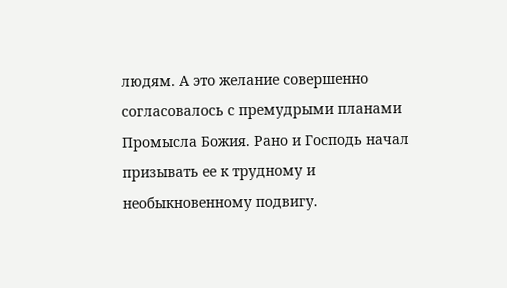людям. А это желание совершенно согласовалось с премудрыми планами Промысла Божия. Рано и Господь начал призывать ее к трудному и необыкновенному подвигу.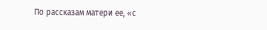По рассказам матери ее, «с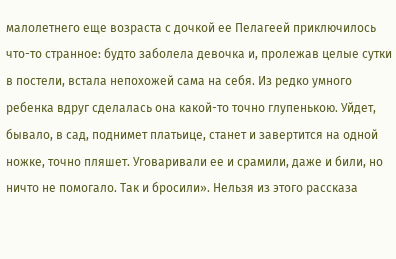малолетнего еще возраста с дочкой ее Пелагеей приключилось что-то странное: будто заболела девочка и, пролежав целые сутки в постели, встала непохожей сама на себя. Из редко умного ребенка вдруг сделалась она какой-то точно глупенькою. Уйдет, бывало, в сад, поднимет платьице, станет и завертится на одной ножке, точно пляшет. Уговаривали ее и срамили, даже и били, но ничто не помогало. Так и бросили». Нельзя из этого рассказа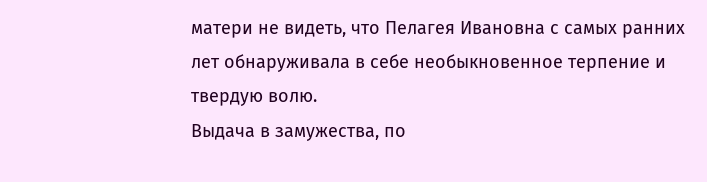матери не видеть, что Пелагея Ивановна с самых ранних лет обнаруживала в себе необыкновенное терпение и твердую волю.
Выдача в замужества, по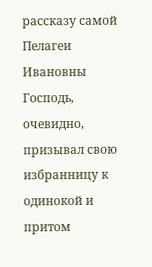рассказу самой Пелагеи Ивановны
Господь, очевидно, призывал свою избранницу к одинокой и притом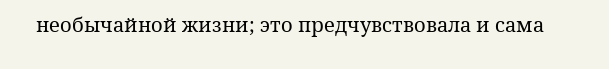необычайной жизни; это предчувствовала и сама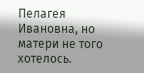Пелагея Ивановна, но матери не того хотелось.